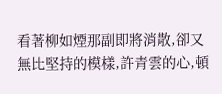看著柳如煙那副即將消散,卻又無比堅持的模樣,許青雲的心,頓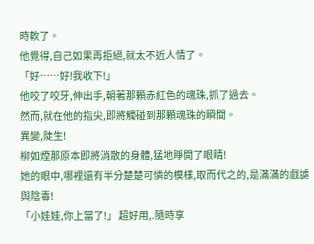時軟了。
他覺得,自己如果再拒絕,就太不近人情了。
「好……好!我收下!」
他咬了咬牙,伸出手,朝著那顆赤紅色的魂珠,抓了過去。
然而,就在他的指尖,即將觸碰到那顆魂珠的瞬間。
異變,陡生!
柳如煙那原本即將消散的身體,猛地睜開了眼睛!
她的眼中,哪裡還有半分楚楚可憐的模樣,取而代之的,是滿滿的戲謔與陰毒!
「小娃娃,你上當了!」 超好用,.隨時享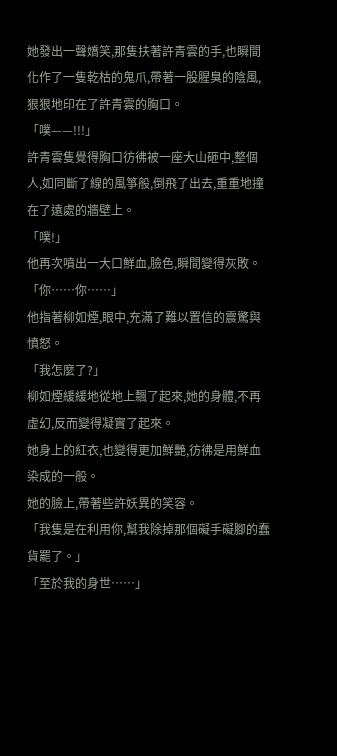她發出一聲嬌笑,那隻扶著許青雲的手,也瞬間化作了一隻乾枯的鬼爪,帶著一股腥臭的陰風,狠狠地印在了許青雲的胸口。
「噗——!!!」
許青雲隻覺得胸口彷彿被一座大山砸中,整個人,如同斷了線的風箏般,倒飛了出去,重重地撞在了遠處的牆壁上。
「噗!」
他再次噴出一大口鮮血,臉色,瞬間變得灰敗。
「你……你……」
他指著柳如煙,眼中,充滿了難以置信的震驚與憤怒。
「我怎麼了?」
柳如煙緩緩地從地上飄了起來,她的身體,不再虛幻,反而變得凝實了起來。
她身上的紅衣,也變得更加鮮艷,彷彿是用鮮血染成的一般。
她的臉上,帶著些許妖異的笑容。
「我隻是在利用你,幫我除掉那個礙手礙腳的蠢貨罷了。」
「至於我的身世……」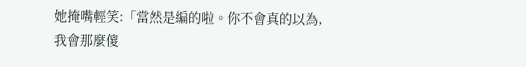她掩嘴輕笑:「當然是編的啦。你不會真的以為,我會那麼傻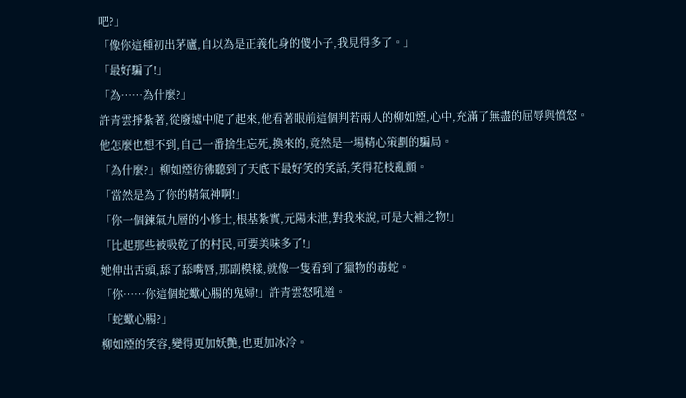吧?」
「像你這種初出茅廬,自以為是正義化身的傻小子,我見得多了。」
「最好騙了!」
「為……為什麼?」
許青雲掙紮著,從廢墟中爬了起來,他看著眼前這個判若兩人的柳如煙,心中,充滿了無盡的屈辱與憤怒。
他怎麼也想不到,自己一番捨生忘死,換來的,竟然是一場精心策劃的騙局。
「為什麼?」柳如煙彷彿聽到了天底下最好笑的笑話,笑得花枝亂顫。
「當然是為了你的精氣神啊!」
「你一個鍊氣九層的小修士,根基紮實,元陽未泄,對我來說,可是大補之物!」
「比起那些被吸乾了的村民,可要美味多了!」
她伸出舌頭,舔了舔嘴唇,那副模樣,就像一隻看到了獵物的毒蛇。
「你……你這個蛇蠍心腸的鬼婦!」許青雲怒吼道。
「蛇蠍心腸?」
柳如煙的笑容,變得更加妖艷,也更加冰冷。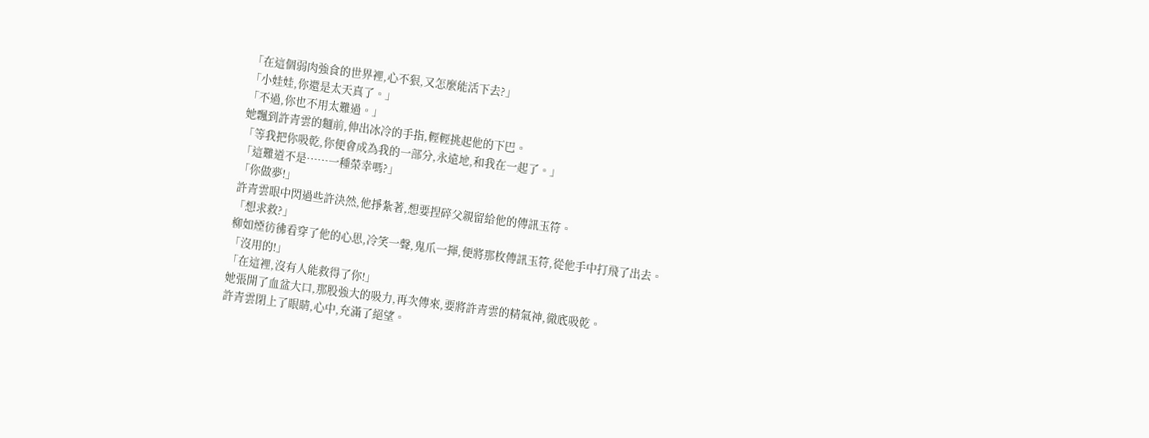「在這個弱肉強食的世界裡,心不狠,又怎麼能活下去?」
「小娃娃,你還是太天真了。」
「不過,你也不用太難過。」
她飄到許青雲的麵前,伸出冰冷的手指,輕輕挑起他的下巴。
「等我把你吸乾,你便會成為我的一部分,永遠地,和我在一起了。」
「這難道不是……一種榮幸嗎?」
「你做夢!」
許青雲眼中閃過些許決然,他掙紮著,想要捏碎父親留給他的傳訊玉符。
「想求救?」
柳如煙彷彿看穿了他的心思,冷笑一聲,鬼爪一揮,便將那枚傳訊玉符,從他手中打飛了出去。
「沒用的!」
「在這裡,沒有人能救得了你!」
她張開了血盆大口,那股強大的吸力,再次傳來,要將許青雲的精氣神,徹底吸乾。
許青雲閉上了眼睛,心中,充滿了絕望。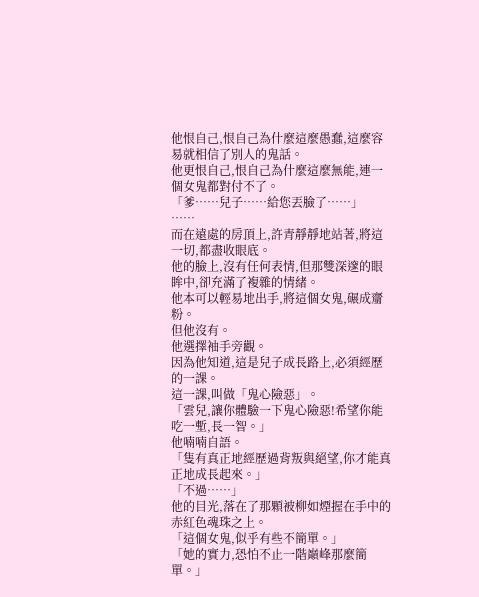他恨自己,恨自己為什麼這麼愚蠢,這麼容易就相信了別人的鬼話。
他更恨自己,恨自己為什麼這麼無能,連一個女鬼都對付不了。
「爹……兒子……給您丟臉了……」
……
而在遠處的房頂上,許青靜靜地站著,將這一切,都盡收眼底。
他的臉上,沒有任何表情,但那雙深邃的眼眸中,卻充滿了複雜的情緒。
他本可以輕易地出手,將這個女鬼,碾成齏粉。
但他沒有。
他選擇袖手旁觀。
因為他知道,這是兒子成長路上,必須經歷的一課。
這一課,叫做「鬼心險惡」。
「雲兒,讓你體驗一下鬼心險惡!希望你能吃一塹,長一智。」
他喃喃自語。
「隻有真正地經歷過背叛與絕望,你才能真正地成長起來。」
「不過……」
他的目光,落在了那顆被柳如煙握在手中的赤紅色魂珠之上。
「這個女鬼,似乎有些不簡單。」
「她的實力,恐怕不止一階巔峰那麼簡單。」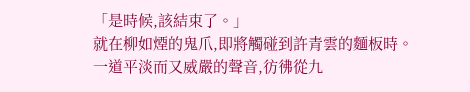「是時候,該結束了。」
就在柳如煙的鬼爪,即將觸碰到許青雲的麵板時。
一道平淡而又威嚴的聲音,彷彿從九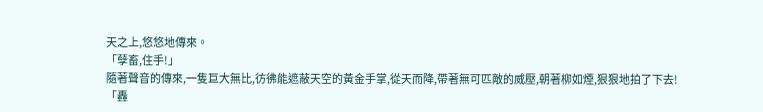天之上,悠悠地傳來。
「孽畜,住手!」
隨著聲音的傳來,一隻巨大無比,彷彿能遮蔽天空的黃金手掌,從天而降,帶著無可匹敵的威壓,朝著柳如煙,狠狠地拍了下去!
「轟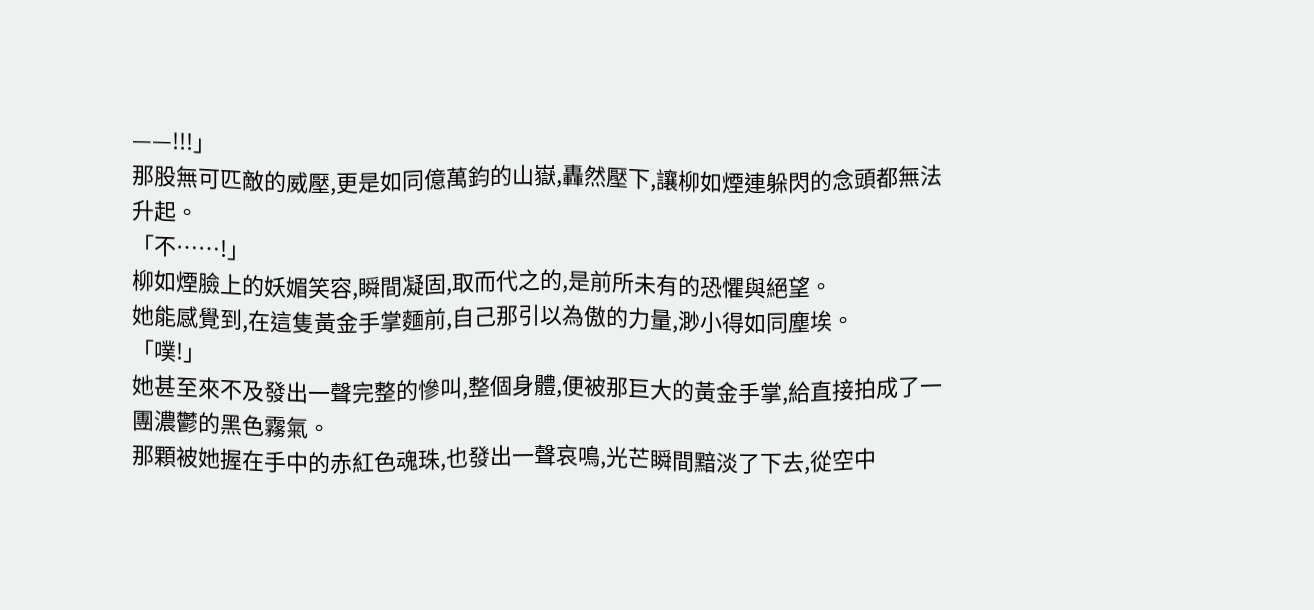——!!!」
那股無可匹敵的威壓,更是如同億萬鈞的山嶽,轟然壓下,讓柳如煙連躲閃的念頭都無法升起。
「不……!」
柳如煙臉上的妖媚笑容,瞬間凝固,取而代之的,是前所未有的恐懼與絕望。
她能感覺到,在這隻黃金手掌麵前,自己那引以為傲的力量,渺小得如同塵埃。
「噗!」
她甚至來不及發出一聲完整的慘叫,整個身體,便被那巨大的黃金手掌,給直接拍成了一團濃鬱的黑色霧氣。
那顆被她握在手中的赤紅色魂珠,也發出一聲哀鳴,光芒瞬間黯淡了下去,從空中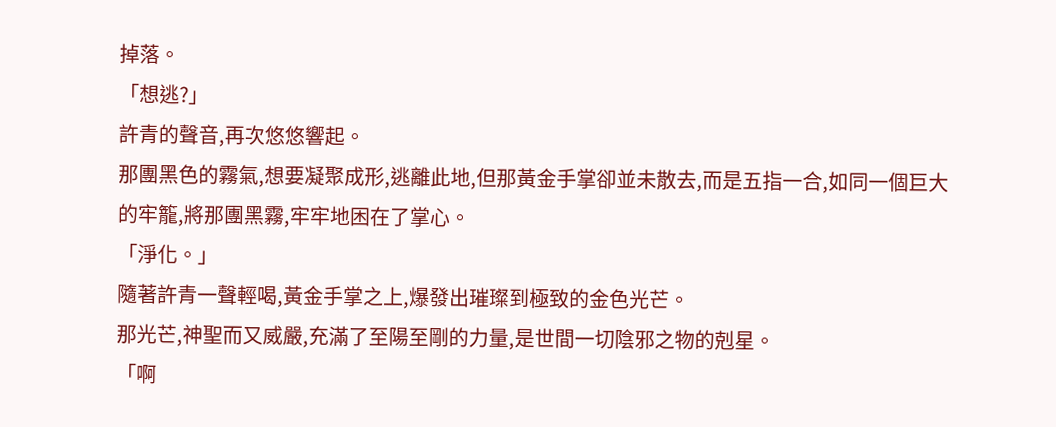掉落。
「想逃?」
許青的聲音,再次悠悠響起。
那團黑色的霧氣,想要凝聚成形,逃離此地,但那黃金手掌卻並未散去,而是五指一合,如同一個巨大的牢籠,將那團黑霧,牢牢地困在了掌心。
「淨化。」
隨著許青一聲輕喝,黃金手掌之上,爆發出璀璨到極致的金色光芒。
那光芒,神聖而又威嚴,充滿了至陽至剛的力量,是世間一切陰邪之物的剋星。
「啊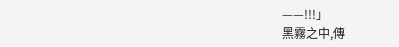——!!!」
黑霧之中,傳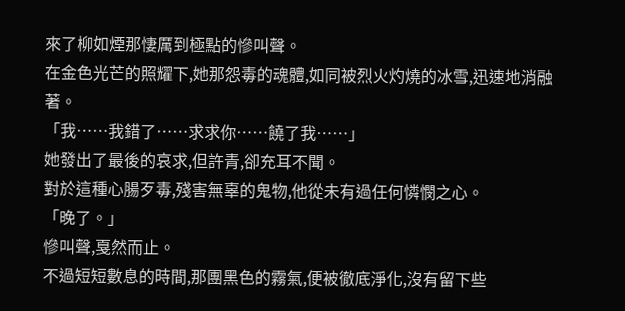來了柳如煙那悽厲到極點的慘叫聲。
在金色光芒的照耀下,她那怨毒的魂體,如同被烈火灼燒的冰雪,迅速地消融著。
「我……我錯了……求求你……饒了我……」
她發出了最後的哀求,但許青,卻充耳不聞。
對於這種心腸歹毒,殘害無辜的鬼物,他從未有過任何憐憫之心。
「晚了。」
慘叫聲,戛然而止。
不過短短數息的時間,那團黑色的霧氣,便被徹底淨化,沒有留下些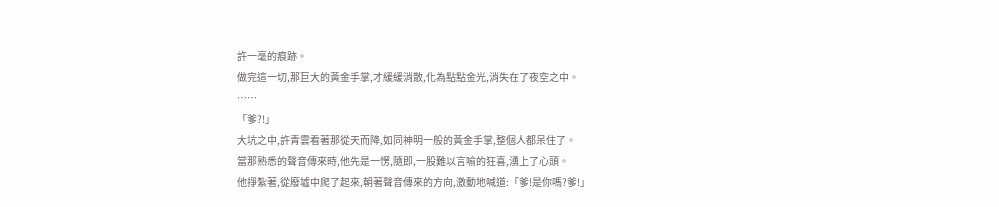許一毫的痕跡。
做完這一切,那巨大的黃金手掌,才緩緩消散,化為點點金光,消失在了夜空之中。
……
「爹?!」
大坑之中,許青雲看著那從天而降,如同神明一般的黃金手掌,整個人都呆住了。
當那熟悉的聲音傳來時,他先是一愣,隨即,一股難以言喻的狂喜,湧上了心頭。
他掙紮著,從廢墟中爬了起來,朝著聲音傳來的方向,激動地喊道:「爹!是你嗎?爹!」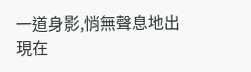一道身影,悄無聲息地出現在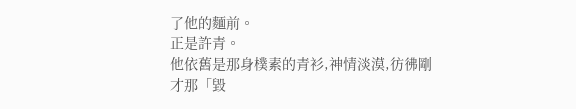了他的麵前。
正是許青。
他依舊是那身樸素的青衫,神情淡漠,彷彿剛才那「毀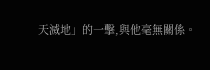天滅地」的一擊,與他毫無關係。